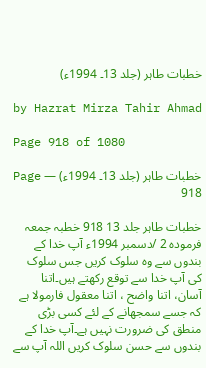خطبات طاہر (جلد 13۔ 1994ء)

by Hazrat Mirza Tahir Ahmad

Page 918 of 1080

خطبات طاہر (جلد 13۔ 1994ء) — Page 918

خطبات طاہر جلد 13 918 خطبہ جمعہ فرمودہ 2 /دسمبر 1994ء آپ خدا کے بندوں سے وہ سلوک کریں جس سلوک کی آپ خدا سے توقع رکھتے ہیں۔اتنا آسان، اتنا واضح ، اتنا معقول فارمولا ہے کہ جسے سمجھانے کے لئے کسی بڑی منطق کی ضرورت نہیں ہے۔آپ خدا کے بندوں سے حسن سلوک کریں اللہ آپ سے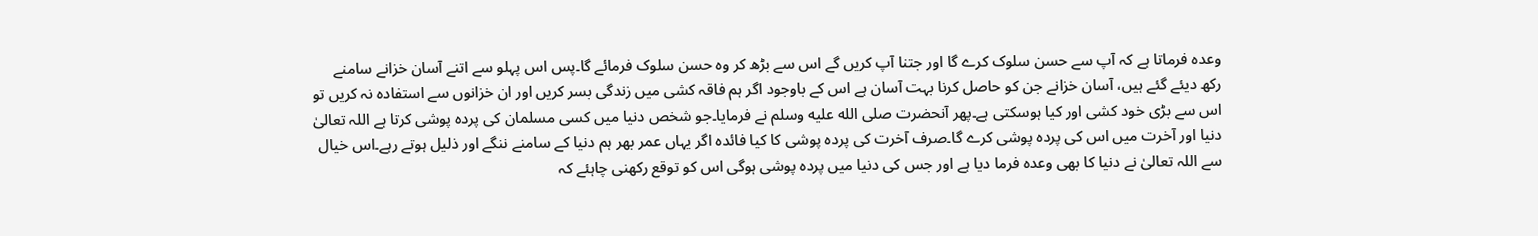وعدہ فرماتا ہے کہ آپ سے حسن سلوک کرے گا اور جتنا آپ کریں گے اس سے بڑھ کر وہ حسن سلوک فرمائے گا۔پس اس پہلو سے اتنے آسان خزانے سامنے رکھ دیئے گئے ہیں، آسان خزانے جن کو حاصل کرنا بہت آسان ہے اس کے باوجود اگر ہم فاقہ کشی میں زندگی بسر کریں اور ان خزانوں سے استفادہ نہ کریں تو اس سے بڑی خود کشی اور کیا ہوسکتی ہے۔پھر آنحضرت صلى الله عليه وسلم نے فرمایا۔جو شخص دنیا میں کسی مسلمان کی پردہ پوشی کرتا ہے اللہ تعالیٰ دنیا اور آخرت میں اس کی پردہ پوشی کرے گا۔صرف آخرت کی پردہ پوشی کا کیا فائدہ اگر یہاں عمر بھر ہم دنیا کے سامنے ننگے اور ذلیل ہوتے رہے۔اس خیال سے اللہ تعالیٰ نے دنیا کا بھی وعدہ فرما دیا ہے اور جس کی دنیا میں پردہ پوشی ہوگی اس کو توقع رکھنی چاہئے کہ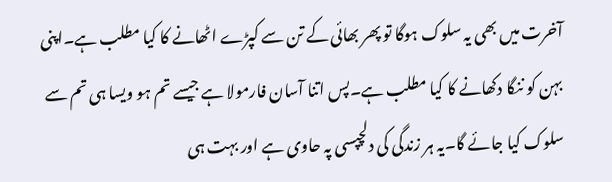آخرت میں بھی یہ سلوک ہوگا تو پھر بھائی کے تن سے کپڑے اٹھانے کا کیا مطلب ہے۔اپنی بہن کو ننگا دکھانے کا کیا مطلب ہے۔پس اتنا آسان فارمولا ہے جیسے تم ہو ویسا ہی تم سے سلوک کیا جائے گا۔یہ ہر زندگی کی دلچپسی پہ حاوی ہے اور بہت ہی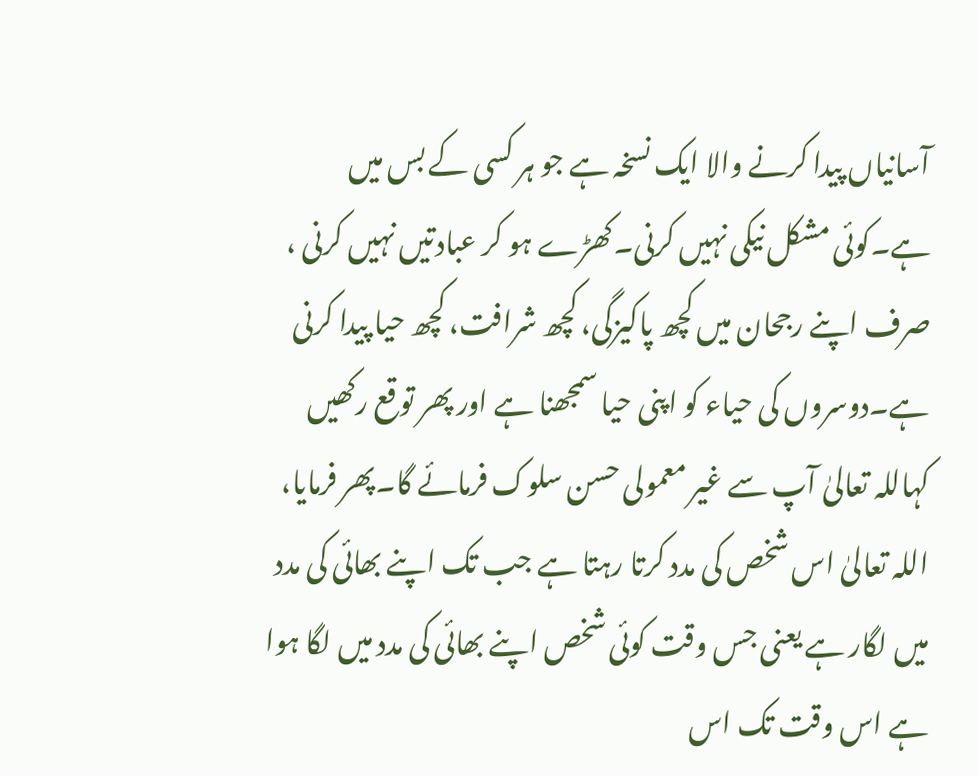آسانیاں پیدا کرنے والا ایک نسخہ ہے جو ہر کسی کے بس میں ہے۔کوئی مشکل نیکی نہیں کرنی۔کھڑے ہو کر عبادتیں نہیں کرنی ، صرف اپنے رجحان میں کچھ پاکیزگی، کچھ شرافت، کچھ حیا پیدا کرنی ہے۔دوسروں کی حیاء کو اپنی حیا سمجھنا ہے اور پھر توقع رکھیں کہاللہ تعالیٰ آپ سے غیر معمولی حسن سلوک فرمائے گا۔پھر فرمایا، اللہ تعالیٰ اس شخص کی مدد کرتا رہتا ہے جب تک اپنے بھائی کی مدد میں لگار ہے یعنی جس وقت کوئی شخص اپنے بھائی کی مدد میں لگا ہوا ہے اس وقت تک اس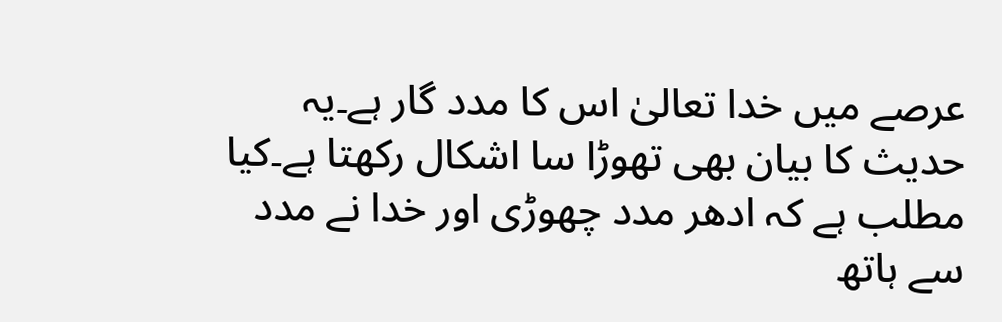عرصے میں خدا تعالیٰ اس کا مدد گار ہے۔یہ حدیث کا بیان بھی تھوڑا سا اشکال رکھتا ہے۔کیا مطلب ہے کہ ادھر مدد چھوڑی اور خدا نے مدد سے ہاتھ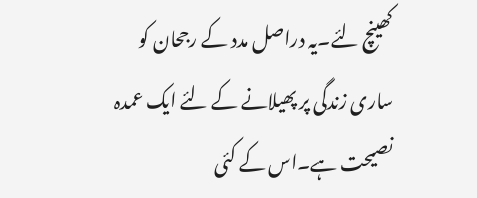کھینچ لئے۔یہ دراصل مدد کے رجحان کو ساری زندگی پر پھیلانے کے لئے ایک عمدہ نصیحت ہے۔اس کے کئی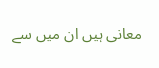معانی ہیں ان میں سے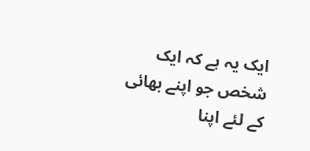ایک یہ ہے کہ ایک شخص جو اپنے بھائی کے لئے اپنا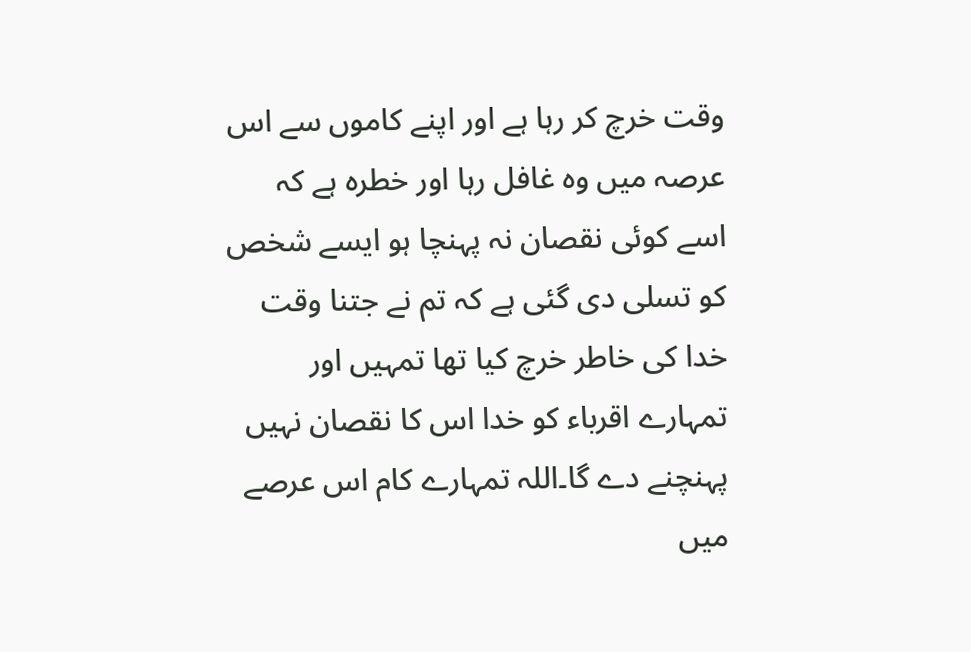وقت خرچ کر رہا ہے اور اپنے کاموں سے اس عرصہ میں وہ غافل رہا اور خطرہ ہے کہ اسے کوئی نقصان نہ پہنچا ہو ایسے شخص کو تسلی دی گئی ہے کہ تم نے جتنا وقت خدا کی خاطر خرچ کیا تھا تمہیں اور تمہارے اقرباء کو خدا اس کا نقصان نہیں پہنچنے دے گا۔اللہ تمہارے کام اس عرصے میں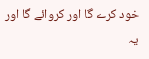خود کرے گا اور کروائے گا اور یہ